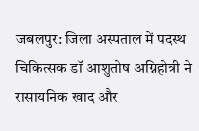जबलपुर: जिला अस्पताल में पदस्थ चिकित्सक डॉ आशुतोष अग्निहोत्री ने रासायनिक खाद और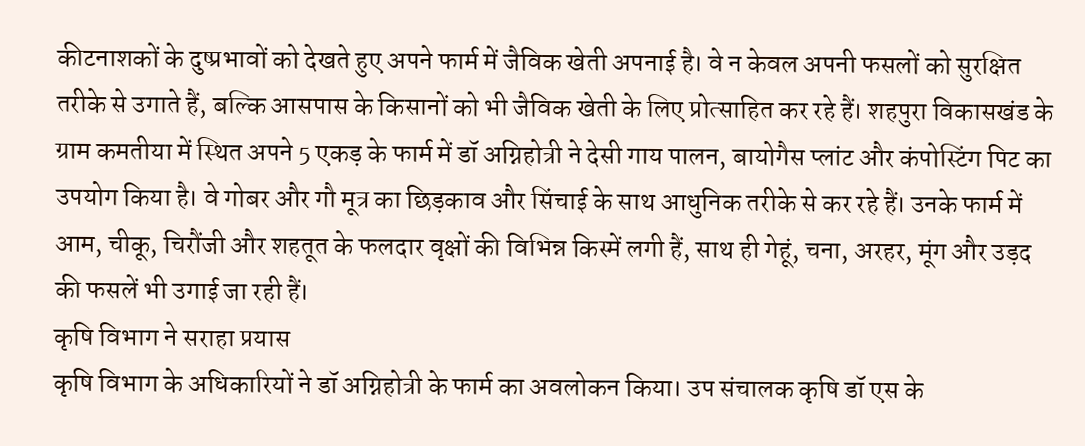कीटनाशकों के दुष्प्रभावों को देखते हुए अपने फार्म में जैविक खेती अपनाई है। वे न केवल अपनी फसलों को सुरक्षित तरीके से उगाते हैं, बल्कि आसपास के किसानों को भी जैविक खेती के लिए प्रोत्साहित कर रहे हैं। शहपुरा विकासखंड के ग्राम कमतीया में स्थित अपने 5 एकड़ के फार्म में डॉ अग्निहोत्री ने देसी गाय पालन, बायोगैस प्लांट और कंपोस्टिंग पिट का उपयोग किया है। वे गोबर और गौ मूत्र का छिड़काव और सिंचाई के साथ आधुनिक तरीके से कर रहे हैं। उनके फार्म में आम, चीकू, चिरौंजी और शहतूत के फलदार वृक्षों की विभिन्न किस्में लगी हैं, साथ ही गेहूं, चना, अरहर, मूंग और उड़द की फसलें भी उगाई जा रही हैं।
कृषि विभाग ने सराहा प्रयास
कृषि विभाग के अधिकारियों ने डॉ अग्निहोत्री के फार्म का अवलोकन किया। उप संचालक कृषि डॉ एस के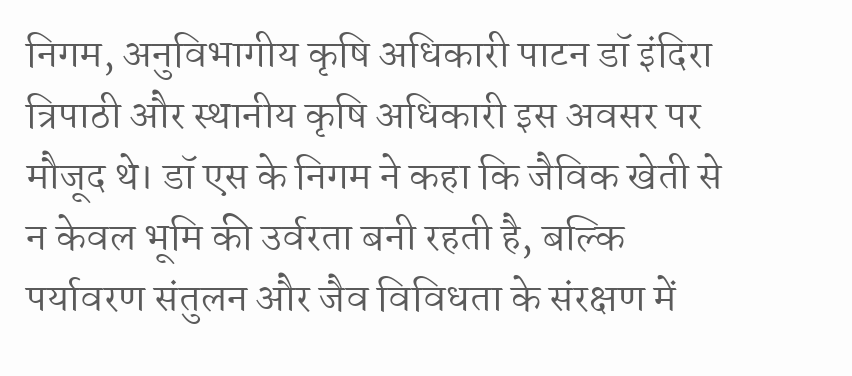निगम, अनुविभागीय कृषि अधिकारी पाटन डॉ इंदिरा त्रिपाठी और स्थानीय कृषि अधिकारी इस अवसर पर मौजूद थे। डॉ एस के निगम ने कहा कि जैविक खेती से न केवल भूमि की उर्वरता बनी रहती है, बल्कि पर्यावरण संतुलन और जैव विविधता के संरक्षण में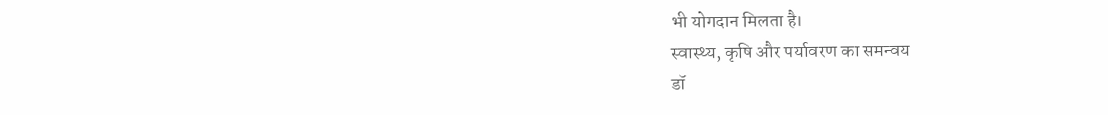भी योगदान मिलता है।
स्वास्थ्य, कृषि और पर्यावरण का समन्वय
डॉ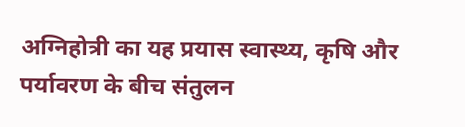अग्निहोत्री का यह प्रयास स्वास्थ्य, कृषि और पर्यावरण के बीच संतुलन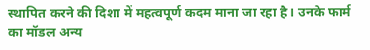स्थापित करने की दिशा में महत्वपूर्ण कदम माना जा रहा है। उनके फार्म का मॉडल अन्य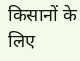किसानों के लिए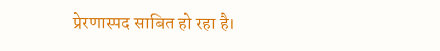प्रेरणास्पद साबित हो रहा है।